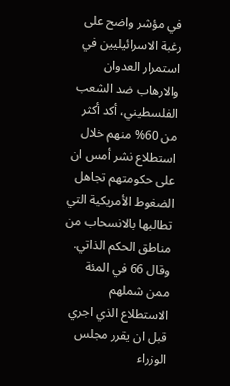في مؤشر واضح على رغبة الاسرائيليين في استمرار العدوان والارهاب ضد الشعب الفلسطيني، أكد أكثر من 60% منهم خلال استطلاع نشر أمس ان على حكومتهم تجاهل الضغوط الأمريكية التي تطالبها بالانسحاب من مناطق الحكم الذاتي. وقال 66 في المئة ممن شملهم الاستطلاع الذي اجري قبل ان يقرر مجلس الوزراء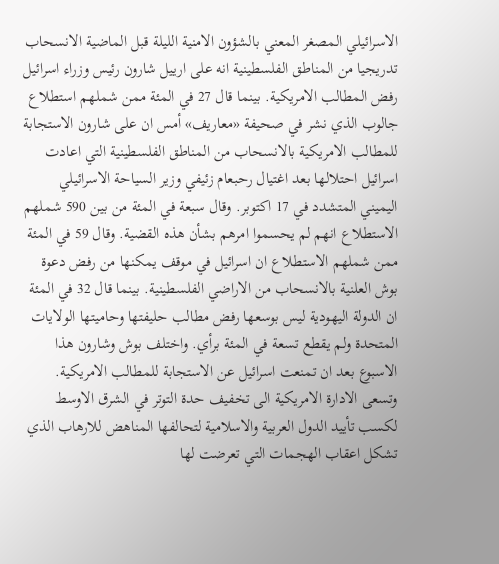الاسرائيلي المصغر المعني بالشؤون الامنية الليلة قبل الماضية الانسحاب تدريجيا من المناطق الفلسطينية انه على ارييل شارون رئيس وزراء اسرائيل رفض المطالب الامريكية. بينما قال 27 في المئة ممن شملهم استطلاع جالوب الذي نشر في صحيفة «معاريف» أمس ان على شارون الاستجابة للمطالب الامريكية بالانسحاب من المناطق الفلسطينية التي اعادت اسرائيل احتلالها بعد اغتيال رحبعام زئيفي وزير السياحة الاسرائيلي اليميني المتشدد في 17 اكتوبر. وقال سبعة في المئة من بين 590 شملهم الاستطلاع انهم لم يحسموا امرهم بشأن هذه القضية. وقال 59 في المئة ممن شملهم الاستطلاع ان اسرائيل في موقف يمكنها من رفض دعوة بوش العلنية بالانسحاب من الاراضي الفلسطينية. بينما قال 32 في المئة ان الدولة اليهودية ليس بوسعها رفض مطالب حليفتها وحاميتها الولايات المتحدة ولم يقطع تسعة في المئة برأي. واختلف بوش وشارون هذا الاسبوع بعد ان تمنعت اسرائيل عن الاستجابة للمطالب الامريكية. وتسعى الادارة الامريكية الى تخفيف حدة التوتر في الشرق الاوسط لكسب تأييد الدول العربية والاسلامية لتحالفها المناهض للارهاب الذي تشكل اعقاب الهجمات التي تعرضت لها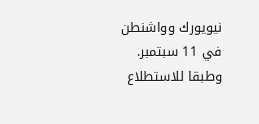نيويورك وواشنطن في 11 سبتمبر. وطبقا للاستطلاع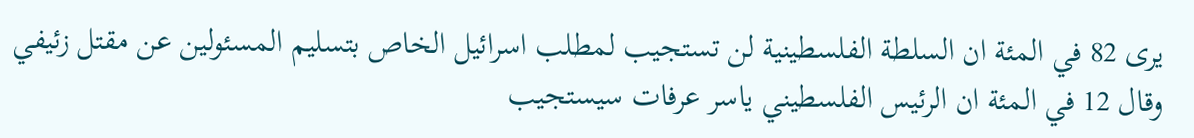يرى 82 في المئة ان السلطة الفلسطينية لن تستجيب لمطلب اسرائيل الخاص بتسليم المسئولين عن مقتل زئيفي وقال 12 في المئة ان الرئيس الفلسطيني ياسر عرفات سيستجيب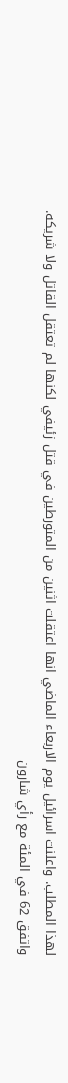لهذا المطلب. واعلنت اسرائيل يوم الاربعاء الماضي انها اعتقلت اثنين من المتورطين في قتل زئيفي لكنها لم تعتقل القاتل ولا شريكه. واتفق 62 في المئة مع رأي شارون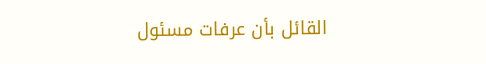القائل بأن عرفات مسئول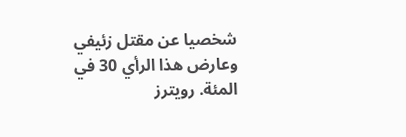شخصيا عن مقتل زئيفي وعارض هذا الرأي 30 في المئة. رويترز